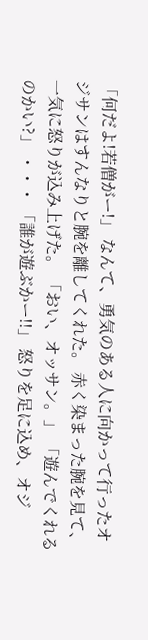「何だよ!若僧がー!」 なんて、勇気のある人に向かって行ったオジサンはすんなりと腕を離してくれた。 赤く染まった腕を見て、一気に怒りが込み上げた。 「おい、オッサン。」 「遊んでくれるのかい?」 ・・・ 「誰が遊ぶかー!!」 怒りを足に込め、オジ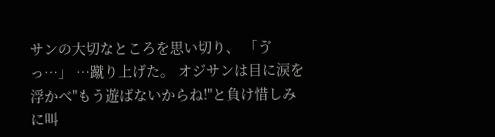サンの大切なところを思い切り、 「ゔっ…」 …蹴り上げた。 オジサンは目に涙を浮かべ"もう遊ばないからね!"と負け惜しみに叫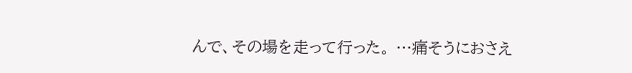んで、その場を走って行った。 …痛そうにおさえ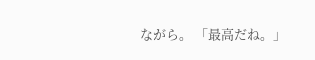ながら。 「最高だね。」